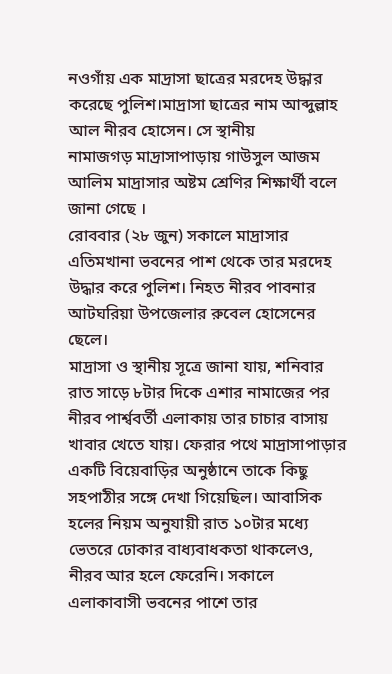নওগাঁয় এক মাদ্রাসা ছাত্রের মরদেহ উদ্ধার করেছে পুলিশ।মাদ্রাসা ছাত্রের নাম আব্দুল্লাহ আল নীরব হোসেন। সে স্থানীয়
নামাজগড় মাদ্রাসাপাড়ায় গাউসুল আজম আলিম মাদ্রাসার অষ্টম শ্রেণির শিক্ষার্থী বলে জানা গেছে ।
রোববার (২৮ জুন) সকালে মাদ্রাসার এতিমখানা ভবনের পাশ থেকে তার মরদেহ উদ্ধার করে পুলিশ। নিহত নীরব পাবনার আটঘরিয়া উপজেলার রুবেল হোসেনের ছেলে।
মাদ্রাসা ও স্থানীয় সূত্রে জানা যায়, শনিবার রাত সাড়ে ৮টার দিকে এশার নামাজের পর নীরব পার্শ্ববর্তী এলাকায় তার চাচার বাসায় খাবার খেতে যায়। ফেরার পথে মাদ্রাসাপাড়ার একটি বিয়েবাড়ির অনুষ্ঠানে তাকে কিছু সহপাঠীর সঙ্গে দেখা গিয়েছিল। আবাসিক হলের নিয়ম অনুযায়ী রাত ১০টার মধ্যে ভেতরে ঢোকার বাধ্যবাধকতা থাকলেও, নীরব আর হলে ফেরেনি। সকালে এলাকাবাসী ভবনের পাশে তার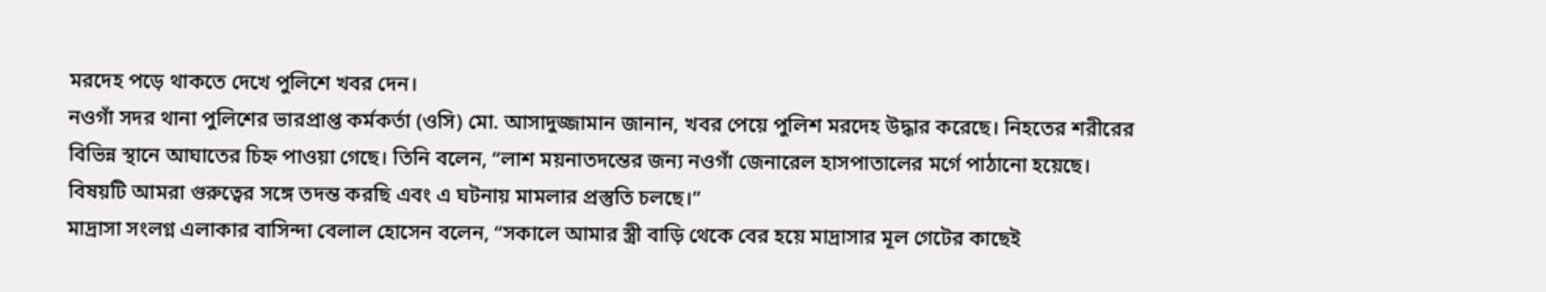মরদেহ পড়ে থাকতে দেখে পুলিশে খবর দেন।
নওগাঁ সদর থানা পুলিশের ভারপ্রাপ্ত কর্মকর্তা (ওসি) মো. আসাদুজ্জামান জানান, খবর পেয়ে পুলিশ মরদেহ উদ্ধার করেছে। নিহতের শরীরের বিভিন্ন স্থানে আঘাতের চিহ্ন পাওয়া গেছে। তিনি বলেন, “লাশ ময়নাতদন্তের জন্য নওগাঁ জেনারেল হাসপাতালের মর্গে পাঠানো হয়েছে। বিষয়টি আমরা গুরুত্বের সঙ্গে তদন্ত করছি এবং এ ঘটনায় মামলার প্রস্তুতি চলছে।”
মাদ্রাসা সংলগ্ন এলাকার বাসিন্দা বেলাল হোসেন বলেন, “সকালে আমার স্ত্রী বাড়ি থেকে বের হয়ে মাদ্রাসার মূল গেটের কাছেই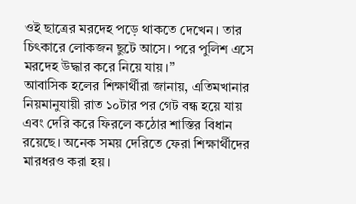ওই ছাত্রের মরদেহ পড়ে থাকতে দেখেন। তার চিৎকারে লোকজন ছুটে আসে। পরে পুলিশ এসে মরদেহ উদ্ধার করে নিয়ে যায়।”
আবাসিক হলের শিক্ষার্থীরা জানায়, এতিমখানার নিয়মানুযায়ী রাত ১০টার পর গেট বন্ধ হয়ে যায় এবং দেরি করে ফিরলে কঠোর শাস্তির বিধান রয়েছে। অনেক সময় দেরিতে ফেরা শিক্ষার্থীদের মারধরও করা হয়।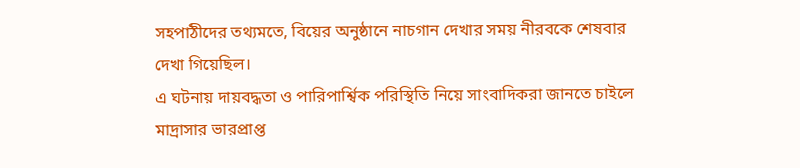সহপাঠীদের তথ্যমতে, বিয়ের অনুষ্ঠানে নাচগান দেখার সময় নীরবকে শেষবার দেখা গিয়েছিল।
এ ঘটনায় দায়বদ্ধতা ও পারিপার্শ্বিক পরিস্থিতি নিয়ে সাংবাদিকরা জানতে চাইলে মাদ্রাসার ভারপ্রাপ্ত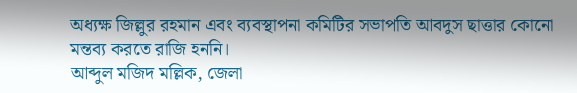অধ্যক্ষ জিল্লুর রহমান এবং ব্যবস্থাপনা কমিটির সভাপতি আবদুস ছাত্তার কোনো মন্তব্য করতে রাজি হননি।
আব্দুল মজিদ মল্লিক, জেলা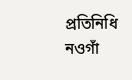প্রতিনিধি নওগাঁ